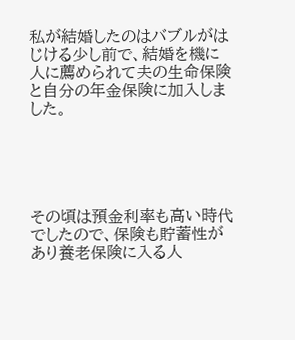私が結婚したのはバブルがはじける少し前で、結婚を機に人に薦められて夫の生命保険と自分の年金保険に加入しました。





その頃は預金利率も高い時代でしたので、保険も貯蓄性があり養老保険に入る人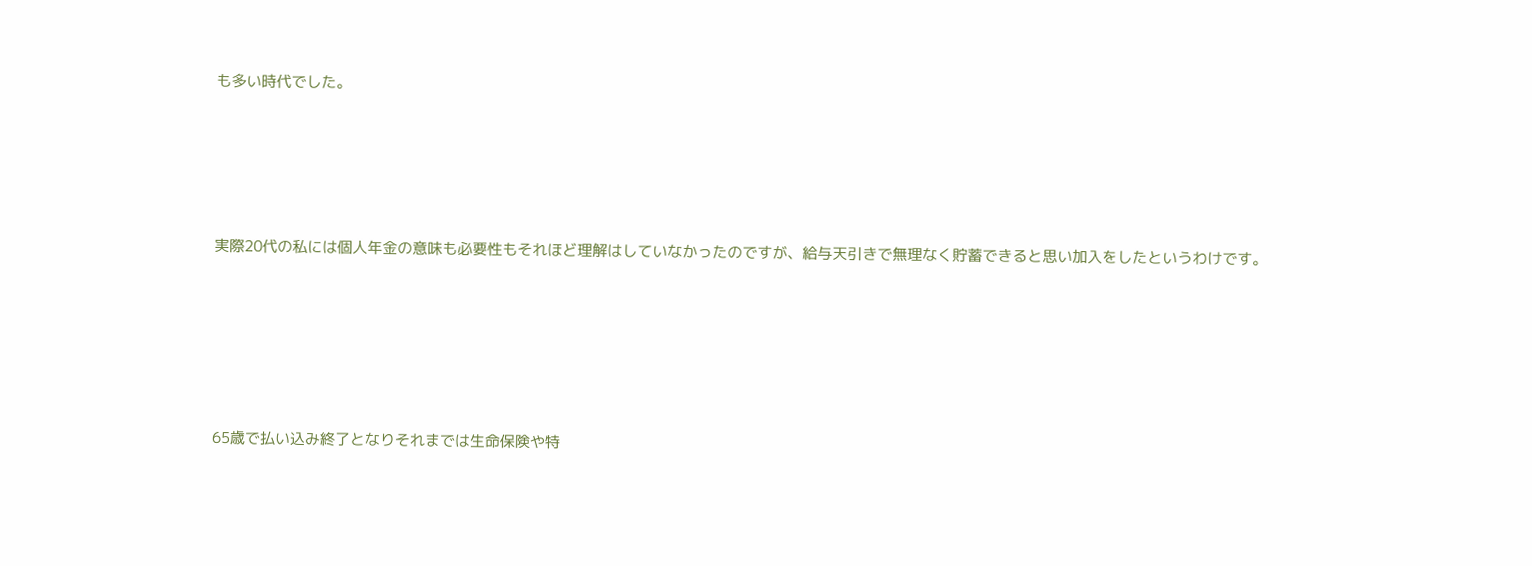も多い時代でした。





実際20代の私には個人年金の意味も必要性もそれほど理解はしていなかったのですが、給与天引きで無理なく貯蓄できると思い加入をしたというわけです。






65歳で払い込み終了となりそれまでは生命保険や特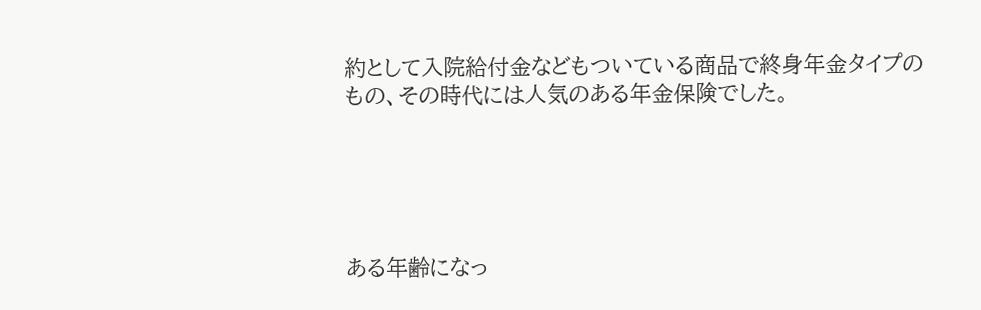約として入院給付金などもついている商品で終身年金タイプのもの、その時代には人気のある年金保険でした。





ある年齢になっ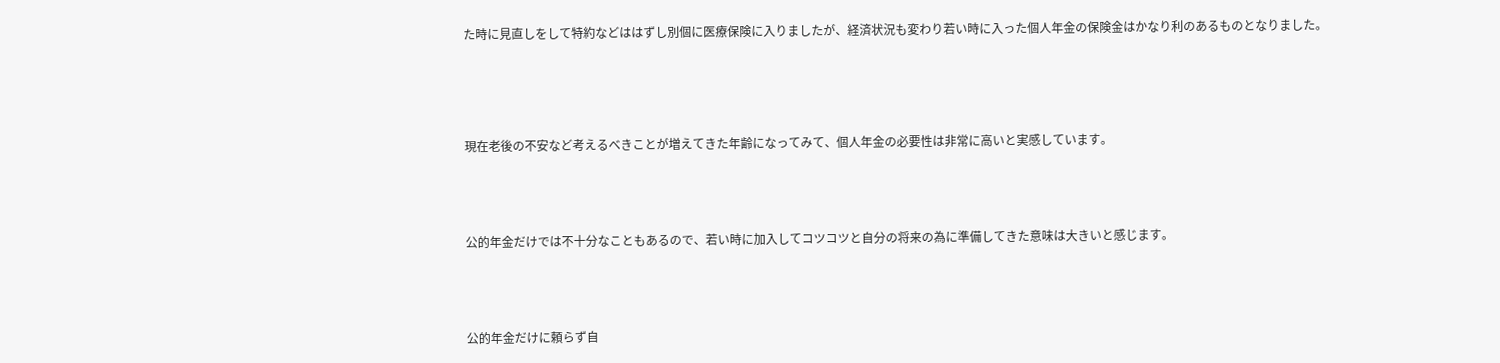た時に見直しをして特約などははずし別個に医療保険に入りましたが、経済状況も変わり若い時に入った個人年金の保険金はかなり利のあるものとなりました。






現在老後の不安など考えるべきことが増えてきた年齢になってみて、個人年金の必要性は非常に高いと実感しています。





公的年金だけでは不十分なこともあるので、若い時に加入してコツコツと自分の将来の為に準備してきた意味は大きいと感じます。





公的年金だけに頼らず自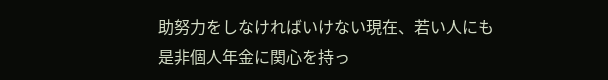助努力をしなければいけない現在、若い人にも是非個人年金に関心を持っ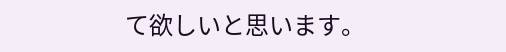て欲しいと思います。